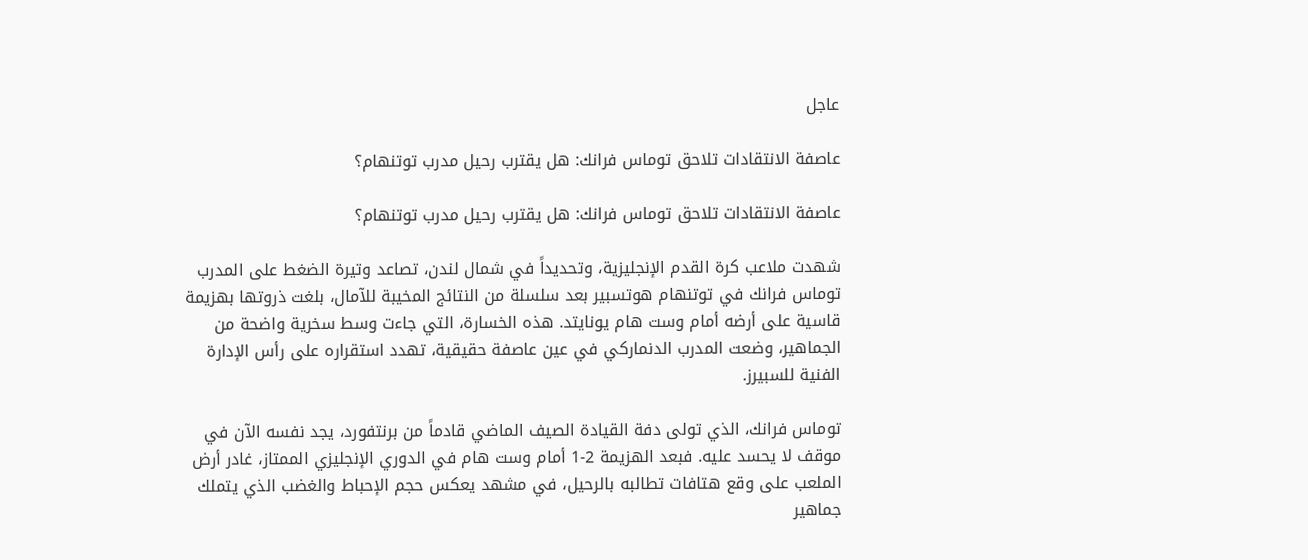عاجل

عاصفة الانتقادات تلاحق توماس فرانك: هل يقترب رحيل مدرب توتنهام؟

عاصفة الانتقادات تلاحق توماس فرانك: هل يقترب رحيل مدرب توتنهام؟

شهدت ملاعب كرة القدم الإنجليزية، وتحديداً في شمال لندن، تصاعد وتيرة الضغط على المدرب توماس فرانك في توتنهام هوتسبير بعد سلسلة من النتائج المخيبة للآمال، بلغت ذروتها بهزيمة قاسية على أرضه أمام وست هام يونايتد. هذه الخسارة، التي جاءت وسط سخرية واضحة من الجماهير، وضعت المدرب الدنماركي في عين عاصفة حقيقية، تهدد استقراره على رأس الإدارة الفنية للسبيرز.

توماس فرانك، الذي تولى دفة القيادة الصيف الماضي قادماً من برنتفورد، يجد نفسه الآن في موقف لا يحسد عليه. فبعد الهزيمة 2-1 أمام وست هام في الدوري الإنجليزي الممتاز، غادر أرض الملعب على وقع هتافات تطالبه بالرحيل، في مشهد يعكس حجم الإحباط والغضب الذي يتملك جماهير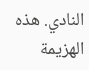النادي. هذه الهزيمة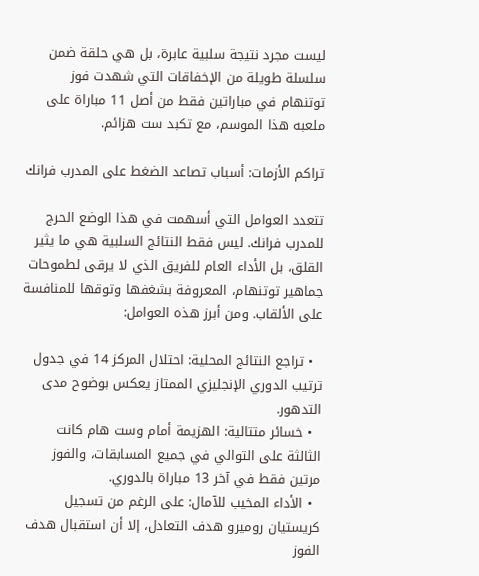ليست مجرد نتيجة سلبية عابرة، بل هي حلقة ضمن سلسلة طويلة من الإخفاقات التي شهدت فوز توتنهام في مباراتين فقط من أصل 11 مباراة على ملعبه هذا الموسم، مع تكبد ست هزائم.

تراكم الأزمات: أسباب تصاعد الضغط على المدرب فرانك

تتعدد العوامل التي أسهمت في هذا الوضع الحرج للمدرب فرانك. ليس فقط النتائج السلبية هي ما يثير القلق، بل الأداء العام للفريق الذي لا يرقى لطموحات جماهير توتنهام، المعروفة بشغفها وتوقها للمنافسة على الألقاب. ومن أبرز هذه العوامل:

  • تراجع النتائج المحلية: احتلال المركز 14 في جدول ترتيب الدوري الإنجليزي الممتاز يعكس بوضوح مدى التدهور.
  • خسائر متتالية: الهزيمة أمام وست هام كانت الثالثة على التوالي في جميع المسابقات، والفوز مرتين فقط في آخر 13 مباراة بالدوري.
  • الأداء المخيب للآمال: على الرغم من تسجيل كريستيان روميرو هدف التعادل، إلا أن استقبال هدف الفوز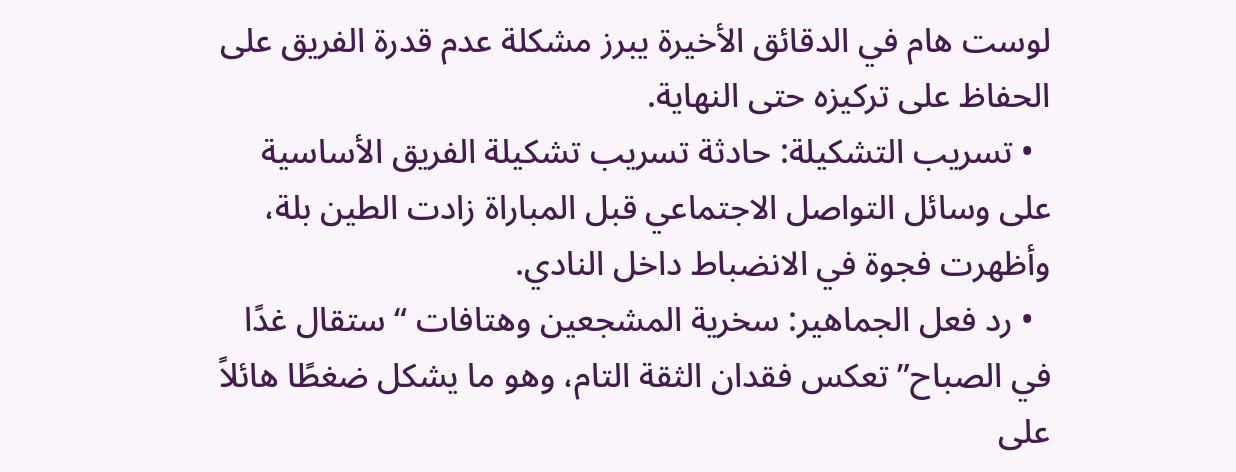لوست هام في الدقائق الأخيرة يبرز مشكلة عدم قدرة الفريق على الحفاظ على تركيزه حتى النهاية.
  • تسريب التشكيلة: حادثة تسريب تشكيلة الفريق الأساسية على وسائل التواصل الاجتماعي قبل المباراة زادت الطين بلة، وأظهرت فجوة في الانضباط داخل النادي.
  • رد فعل الجماهير: سخرية المشجعين وهتافات “ستقال غدًا في الصباح” تعكس فقدان الثقة التام، وهو ما يشكل ضغطًا هائلاً على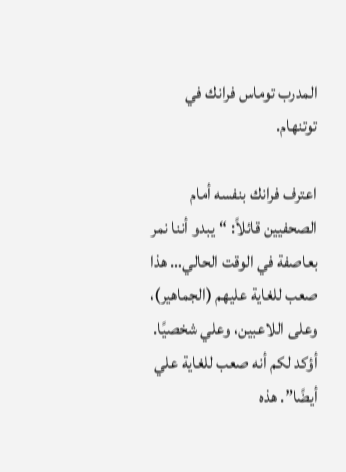المدرب توماس فرانك في توتنهام.

اعترف فرانك بنفسه أمام الصحفيين قائلاً: “يبدو أننا نمر بعاصفة في الوقت الحالي… هذا صعب للغاية عليهم (الجماهير)، وعلى اللاعبين، وعلي شخصيًا. أؤكد لكم أنه صعب للغاية علي أيضًا”. هذه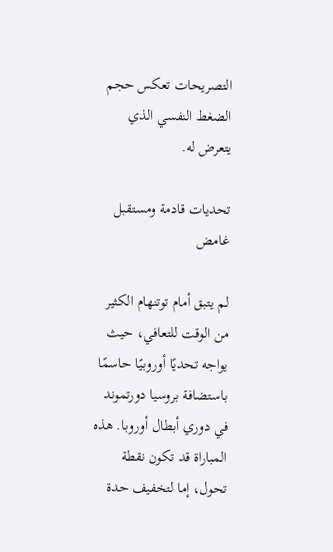التصريحات تعكس حجم الضغط النفسي الذي يتعرض له.

تحديات قادمة ومستقبل غامض

لم يتبق أمام توتنهام الكثير من الوقت للتعافي، حيث يواجه تحديًا أوروبيًا حاسمًا باستضافة بروسيا دورتموند في دوري أبطال أوروبا. هذه المباراة قد تكون نقطة تحول، إما لتخفيف حدة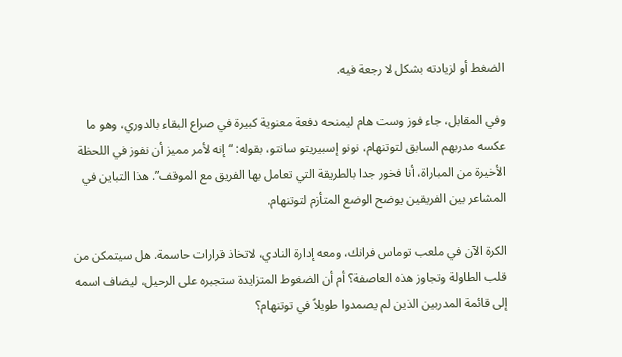الضغط أو لزيادته بشكل لا رجعة فيه.

وفي المقابل، جاء فوز وست هام ليمنحه دفعة معنوية كبيرة في صراع البقاء بالدوري، وهو ما عكسه مدربهم السابق لتوتنهام، نونو إسبيريتو سانتو، بقوله: “إنه لأمر مميز أن نفوز في اللحظة الأخيرة من المباراة، أنا فخور جدا بالطريقة التي تعامل بها الفريق مع الموقف”. هذا التباين في المشاعر بين الفريقين يوضح الوضع المتأزم لتوتنهام.

الكرة الآن في ملعب توماس فرانك، ومعه إدارة النادي، لاتخاذ قرارات حاسمة. هل سيتمكن من قلب الطاولة وتجاوز هذه العاصفة؟ أم أن الضغوط المتزايدة ستجبره على الرحيل، ليضاف اسمه إلى قائمة المدربين الذين لم يصمدوا طويلاً في توتنهام؟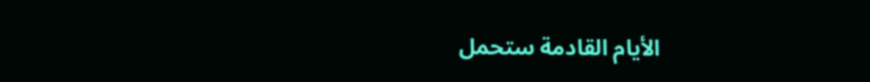الأيام القادمة ستحمل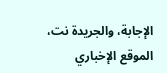الإجابة، والجريدة نت، الموقع الإخباري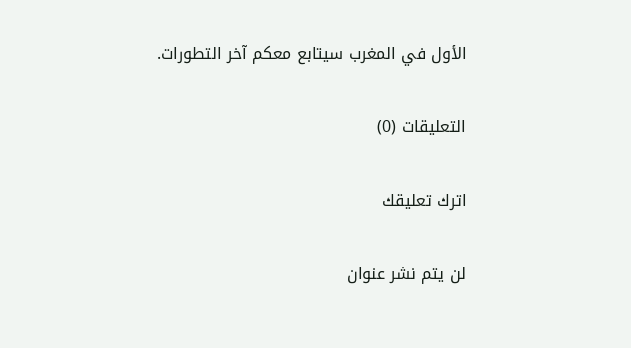الأول في المغرب سيتابع معكم آخر التطورات.

التعليقات (0)

اترك تعليقك

لن يتم نشر عنوان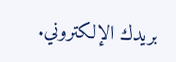بريدك الإلكتروني.